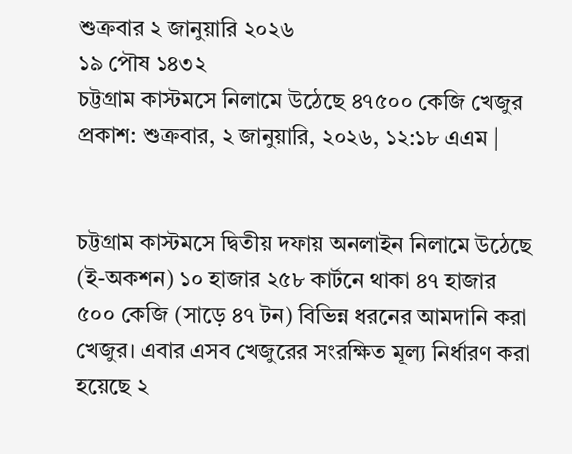শুক্রবার ২ জানুয়ারি ২০২৬
১৯ পৌষ ১৪৩২
চট্টগ্রাম কাস্টমসে নিলামে উঠেছে ৪৭৫০০ কেজি খেজুর
প্রকাশ: শুক্রবার, ২ জানুয়ারি, ২০২৬, ১২:১৮ এএম |


চট্টগ্রাম কাস্টমসে দ্বিতীয় দফায় অনলাইন নিলামে উঠেছে (ই-অকশন) ১০ হাজার ২৫৮ কার্টনে থাকা ৪৭ হাজার ৫০০ কেজি (সাড়ে ৪৭ টন) বিভিন্ন ধরনের আমদানি করা খেজুর। এবার এসব খেজুরের সংরক্ষিত মূল্য নির্ধারণ করা হয়েছে ২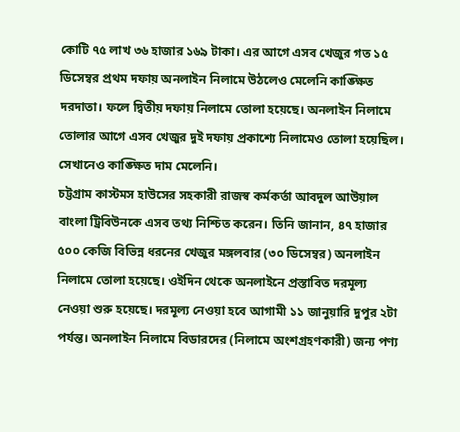কোটি ৭৫ লাখ ৩৬ হাজার ১৬৯ টাকা। এর আগে এসব খেজুর গত ১৫ ডিসেম্বর প্রথম দফায় অনলাইন নিলামে উঠলেও মেলেনি কাঙ্ক্ষিত দরদাতা। ফলে দ্বিতীয় দফায় নিলামে তোলা হয়েছে। অনলাইন নিলামে তোলার আগে এসব খেজুর দুই দফায় প্রকাশ্যে নিলামেও তোলা হয়েছিল। সেখানেও কাঙ্ক্ষিত দাম মেলেনি।
চট্টগ্রাম কাস্টমস হাউসের সহকারী রাজস্ব কর্মকর্তা আবদুল আউয়াল বাংলা ট্রিবিউনকে এসব তথ্য নিশ্চিত করেন। তিনি জানান, ৪৭ হাজার ৫০০ কেজি বিভিন্ন ধরনের খেজুর মঙ্গলবার (৩০ ডিসেম্বর) অনলাইন নিলামে তোলা হয়েছে। ওইদিন থেকে অনলাইনে প্রস্তাবিত দরমূল্য নেওয়া শুরু হয়েছে। দরমূল্য নেওয়া হবে আগামী ১১ জানুয়ারি দুপুর ২টা পর্যন্ত। অনলাইন নিলামে বিডারদের (নিলামে অংশগ্রহণকারী) জন্য পণ্য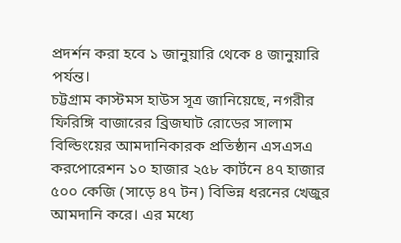প্রদর্শন করা হবে ১ জানুয়ারি থেকে ৪ জানুয়ারি পর্যন্ত।
চট্টগ্রাম কাস্টমস হাউস সূত্র জানিয়েছে, নগরীর ফিরিঙ্গি বাজারের ব্রিজঘাট রোডের সালাম বিল্ডিংয়ের আমদানিকারক প্রতিষ্ঠান এসএসএ করপোরেশন ১০ হাজার ২৫৮ কার্টনে ৪৭ হাজার ৫০০ কেজি (সাড়ে ৪৭ টন) বিভিন্ন ধরনের খেজুর আমদানি করে। এর মধ্যে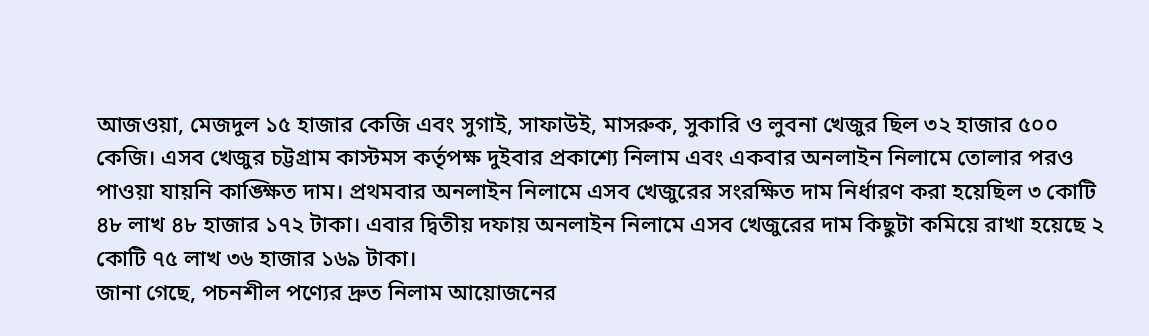আজওয়া, মেজদুল ১৫ হাজার কেজি এবং সুগাই, সাফাউই, মাসরুক, সুকারি ও লুবনা খেজুর ছিল ৩২ হাজার ৫০০ কেজি। এসব খেজুর চট্টগ্রাম কাস্টমস কর্তৃপক্ষ দুইবার প্রকাশ্যে নিলাম এবং একবার অনলাইন নিলামে তোলার পরও পাওয়া যায়নি কাঙ্ক্ষিত দাম। প্রথমবার অনলাইন নিলামে এসব খেজুরের সংরক্ষিত দাম নির্ধারণ করা হয়েছিল ৩ কোটি ৪৮ লাখ ৪৮ হাজার ১৭২ টাকা। এবার দ্বিতীয় দফায় অনলাইন নিলামে এসব খেজুরের দাম কিছুটা কমিয়ে রাখা হয়েছে ২ কোটি ৭৫ লাখ ৩৬ হাজার ১৬৯ টাকা।
জানা গেছে, পচনশীল পণ্যের দ্রুত নিলাম আয়োজনের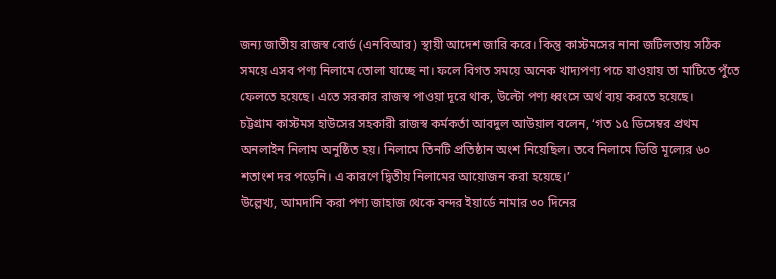জন্য জাতীয় রাজস্ব বোর্ড (এনবিআর) স্থায়ী আদেশ জারি করে। কিন্তু কাস্টমসের নানা জটিলতায় সঠিক সময়ে এসব পণ্য নিলামে তোলা যাচ্ছে না। ফলে বিগত সময়ে অনেক খাদ্যপণ্য পচে যাওয়ায় তা মাটিতে পুঁতে ফেলতে হয়েছে। এতে সরকার রাজস্ব পাওয়া দূরে থাক, উল্টো পণ্য ধ্বংসে অর্থ ব্যয় করতে হয়েছে।
চট্টগ্রাম কাস্টমস হাউসের সহকারী রাজস্ব কর্মকর্তা আবদুল আউয়াল বলেন, ‘গত ১৫ ডিসেম্বর প্রথম অনলাইন নিলাম অনুষ্ঠিত হয়। নিলামে তিনটি প্রতিষ্ঠান অংশ নিয়েছিল। তবে নিলামে ভিত্তি মূল্যের ৬০ শতাংশ দর পড়েনি। এ কারণে দ্বিতীয় নিলামের আয়োজন করা হয়েছে।’
উল্লেখ্য, আমদানি করা পণ্য জাহাজ থেকে বন্দর ইয়ার্ডে নামার ৩০ দিনের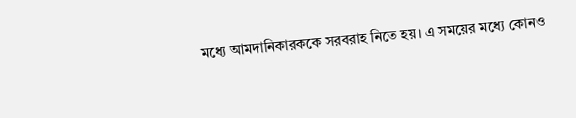মধ্যে আমদানিকারককে সরবরাহ নিতে হয়। এ সময়ের মধ্যে কোনও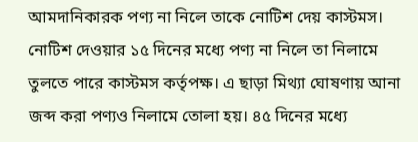আমদানিকারক পণ্য না নিলে তাকে নোটিশ দেয় কাস্টমস। নোটিশ দেওয়ার ১৫ দিনের মধ্যে পণ্য না নিলে তা নিলামে তুলতে পারে কাস্টমস কর্তৃপক্ষ। এ ছাড়া মিথ্যা ঘোষণায় আনা জব্দ করা পণ্যও নিলামে তোলা হয়। ৪৫ দিনের মধ্যে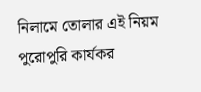নিলামে তোলার এই নিয়ম পুরোপুরি কার্যকর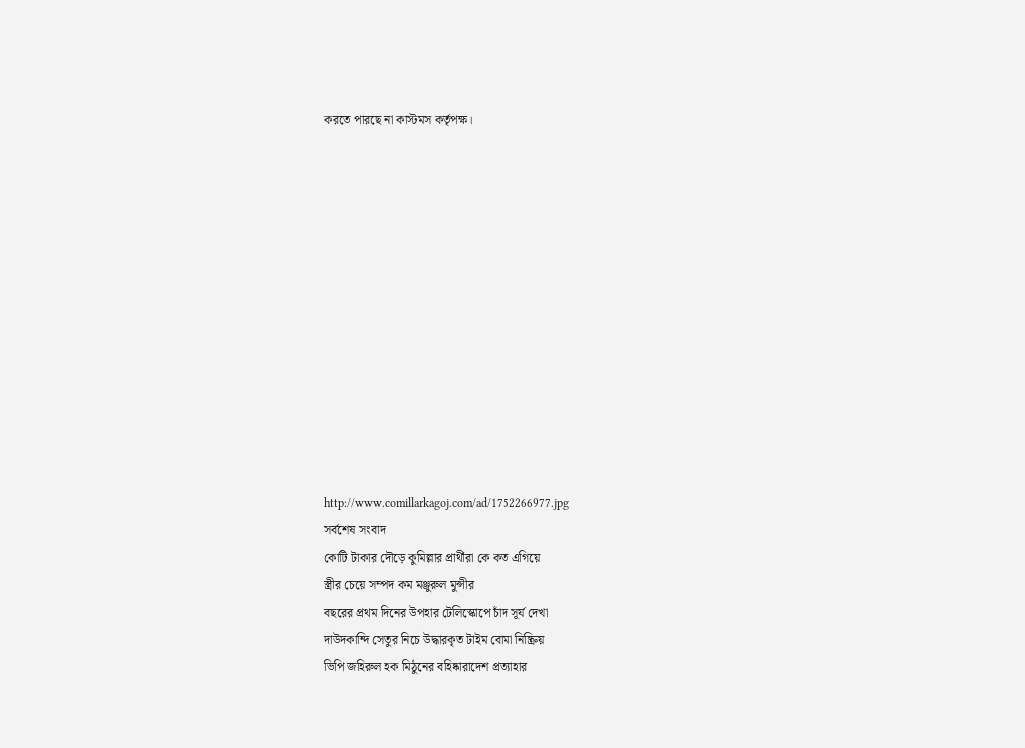করতে পারছে না কাস্টমস কর্তৃপক্ষ।













http://www.comillarkagoj.com/ad/1752266977.jpg
সর্বশেষ সংবাদ
কোটি টাকার দৌড়ে কুমিল্লার প্রার্থীরা কে কত এগিয়ে
স্ত্রীর চেয়ে সম্পদ কম মঞ্জুরুল মুন্সীর
বছরের প্রথম দিনের উপহার টেলিস্কোপে চাঁদ সূর্য দেখা
দাউদকান্দি সেতুর নিচে উদ্ধারকৃত টাইম বোমা নিষ্ক্রিয়
ভিপি জহিরুল হক মিঠুনের বহিষ্কারাদেশ প্রত্যাহার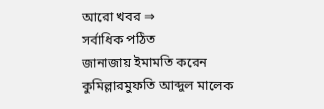আরো খবর ⇒
সর্বাধিক পঠিত
জানাজায় ইমামতি করেন কুমিল্লারমুফতি আব্দুল মালেক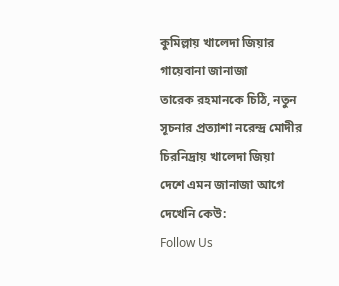কুমিল্লায় খালেদা জিয়ার গায়েবানা জানাজা
তারেক রহমানকে চিঠি, নতুন সূচনার প্রত্যাশা নরেন্দ্র মোদীর
চিরনিদ্রায় খালেদা জিয়া
দেশে এমন জানাজা আগে দেখেনি কেউ:
Follow Us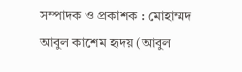সম্পাদক ও প্রকাশক : মোহাম্মদ আবুল কাশেম হৃদয় (আবুল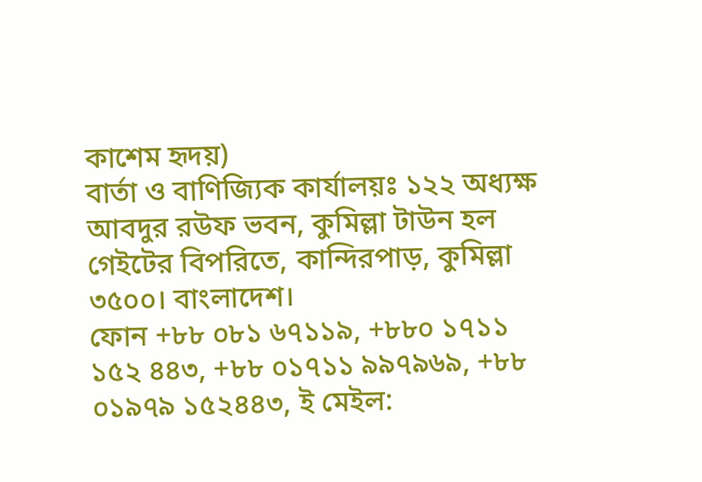কাশেম হৃদয়)
বার্তা ও বাণিজ্যিক কার্যালয়ঃ ১২২ অধ্যক্ষ আবদুর রউফ ভবন, কুমিল্লা টাউন হল গেইটের বিপরিতে, কান্দিরপাড়, কুমিল্লা ৩৫০০। বাংলাদেশ।
ফোন +৮৮ ০৮১ ৬৭১১৯, +৮৮০ ১৭১১ ১৫২ ৪৪৩, +৮৮ ০১৭১১ ৯৯৭৯৬৯, +৮৮ ০১৯৭৯ ১৫২৪৪৩, ই মেইল: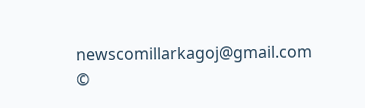newscomillarkagoj@gmail.com
©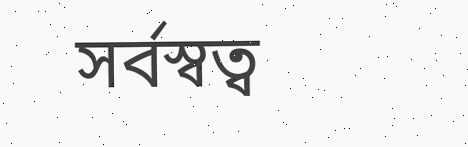সর্বস্বত্ব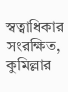স্বত্বাধিকার সংরক্ষিত, কুমিল্লার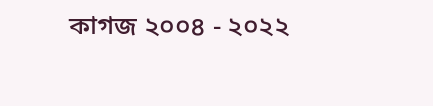কাগজ ২০০৪ - ২০২২